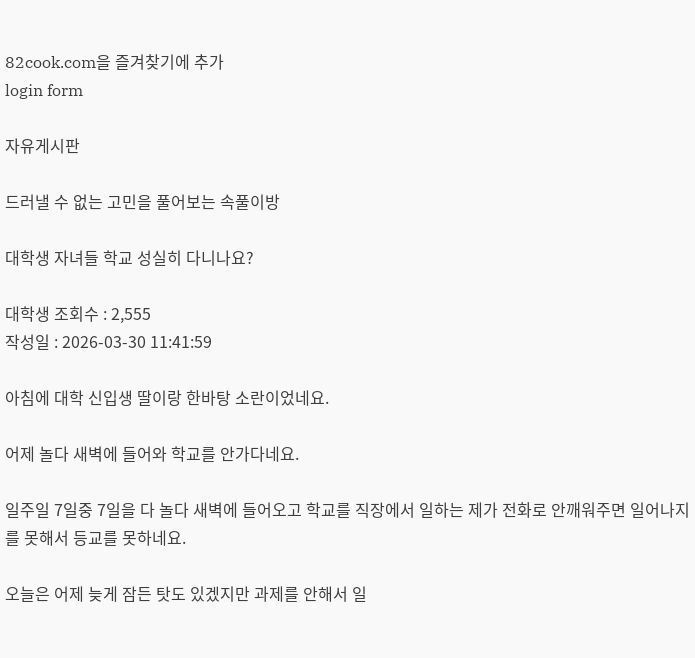82cook.com을 즐겨찾기에 추가
login form

자유게시판

드러낼 수 없는 고민을 풀어보는 속풀이방

대학생 자녀들 학교 성실히 다니나요?

대학생 조회수 : 2,555
작성일 : 2026-03-30 11:41:59

아침에 대학 신입생 딸이랑 한바탕 소란이었네요.

어제 놀다 새벽에 들어와 학교를 안가다네요.

일주일 7일중 7일을 다 놀다 새벽에 들어오고 학교를 직장에서 일하는 제가 전화로 안깨워주면 일어나지를 못해서 등교를 못하네요.

오늘은 어제 늦게 잠든 탓도 있겠지만 과제를 안해서 일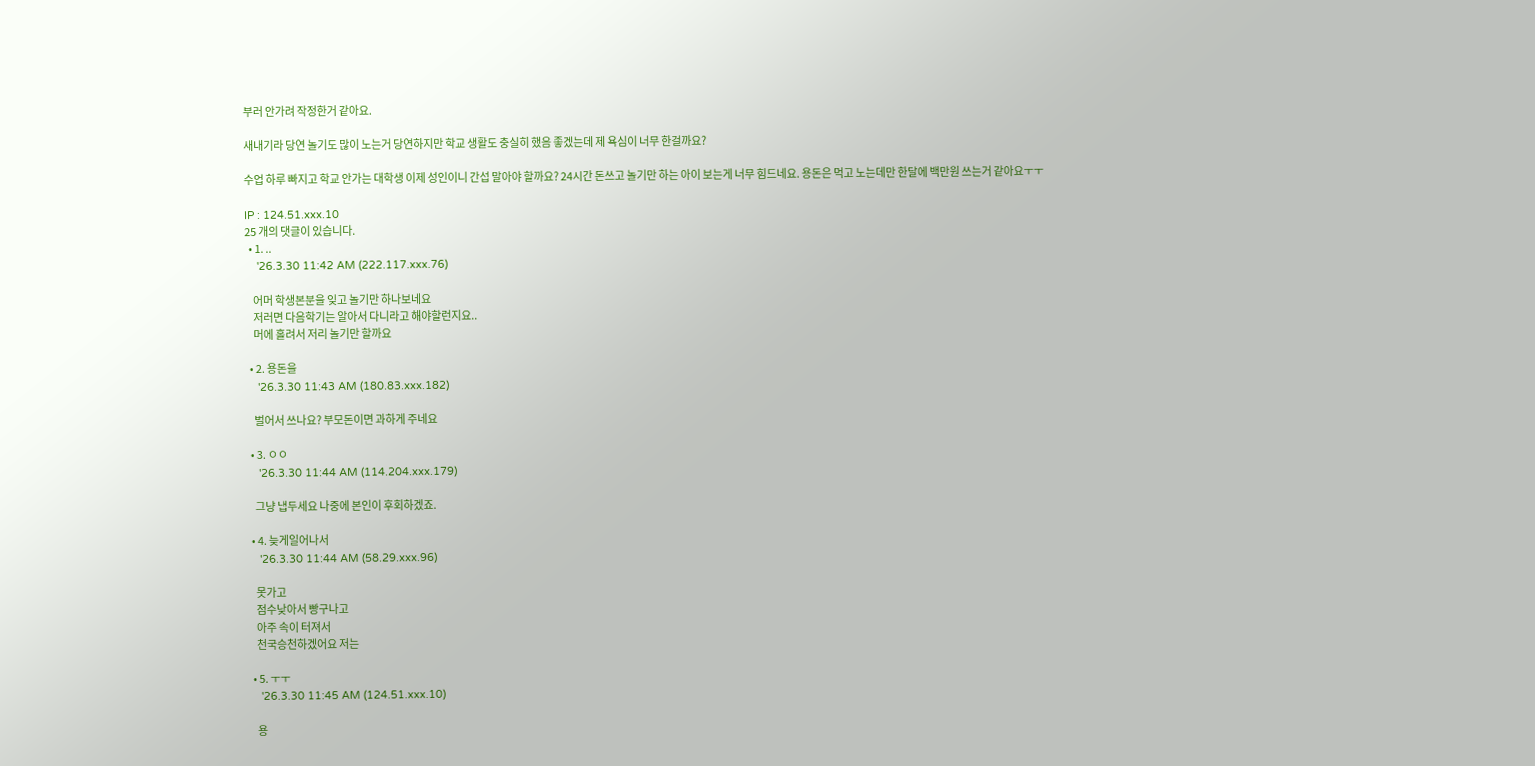부러 안가려 작정한거 같아요.

새내기라 당연 놀기도 많이 노는거 당연하지만 학교 생활도 충실히 했음 좋겠는데 제 욕심이 너무 한걸까요?

수업 하루 빠지고 학교 안가는 대학생 이제 성인이니 간섭 말아야 할까요? 24시간 돈쓰고 놀기만 하는 아이 보는게 너무 힘드네요. 용돈은 먹고 노는데만 한달에 백만원 쓰는거 같아요ㅜㅜ

IP : 124.51.xxx.10
25 개의 댓글이 있습니다.
  • 1. ..
    '26.3.30 11:42 AM (222.117.xxx.76)

    어머 학생본분을 잊고 놀기만 하나보네요
    저러면 다음학기는 알아서 다니라고 해야할런지요..
    머에 홀려서 저리 놀기만 할까요

  • 2. 용돈을
    '26.3.30 11:43 AM (180.83.xxx.182)

    벌어서 쓰나요? 부모돈이면 과하게 주네요

  • 3. ㅇㅇ
    '26.3.30 11:44 AM (114.204.xxx.179)

    그냥 냅두세요 나중에 본인이 후회하겠죠.

  • 4. 늦게일어나서
    '26.3.30 11:44 AM (58.29.xxx.96)

    못가고
    점수낮아서 빵구나고
    아주 속이 터져서
    천국승천하겠어요 저는

  • 5. ㅜㅜ
    '26.3.30 11:45 AM (124.51.xxx.10)

    용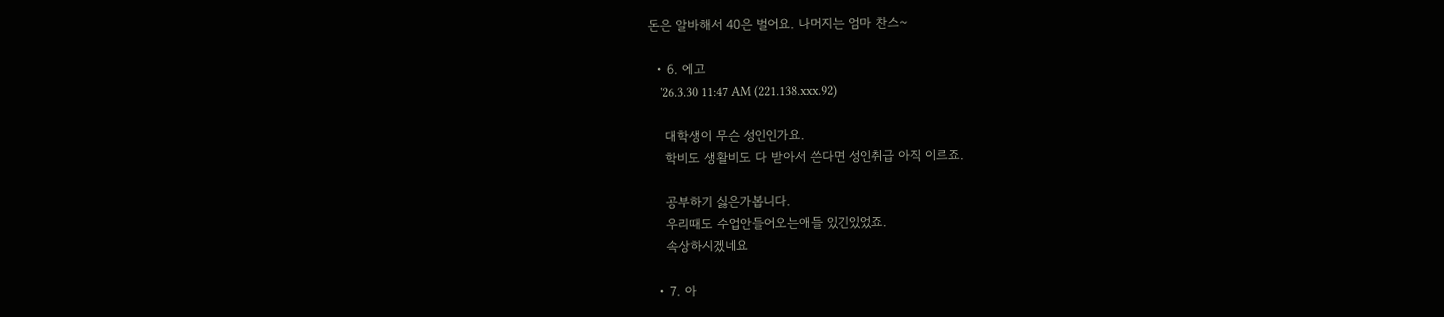돈은 알바해서 40은 벌어요. 나머지는 엄마 찬스~

  • 6. 에고
    '26.3.30 11:47 AM (221.138.xxx.92)

    대학생이 무슨 성인인가요.
    학비도 생활비도 다 받아서 쓴다면 성인취급 아직 이르죠.

    공부하기 싫은가봅니다.
    우리때도 수업안들어오는애들 있긴있었죠.
    속상하시겠네요

  • 7. 아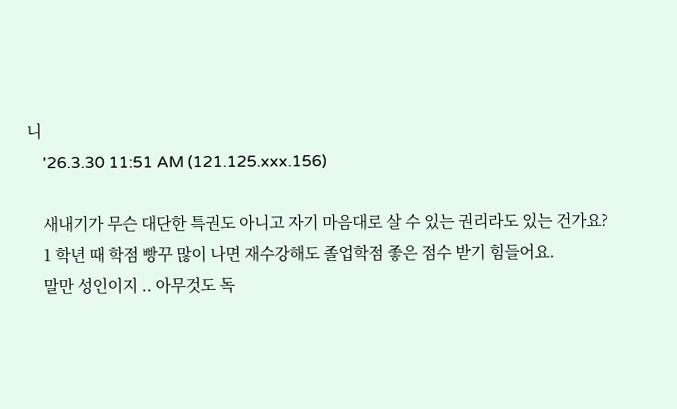니
    '26.3.30 11:51 AM (121.125.xxx.156)

    새내기가 무슨 대단한 특권도 아니고 자기 마음대로 살 수 있는 권리라도 있는 건가요?
    1 학년 때 학점 빵꾸 많이 나면 재수강해도 졸업학점 좋은 점수 받기 힘들어요.
    말만 성인이지 .. 아무것도 독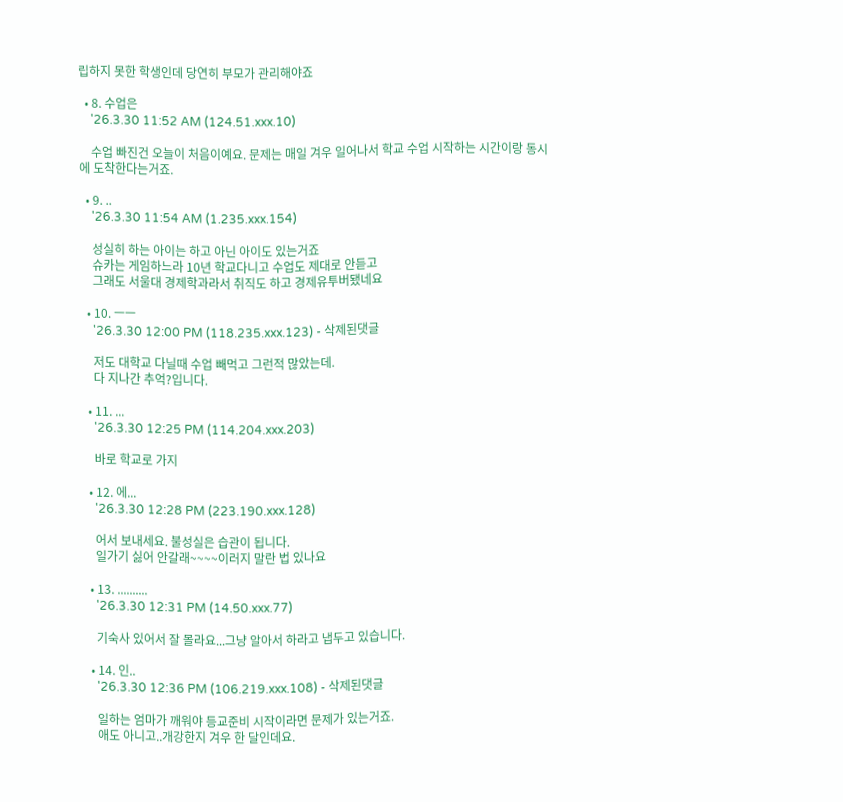립하지 못한 학생인데 당연히 부모가 관리해야죠

  • 8. 수업은
    '26.3.30 11:52 AM (124.51.xxx.10)

    수업 빠진건 오늘이 처음이예요. 문제는 매일 겨우 일어나서 학교 수업 시작하는 시간이랑 동시에 도착한다는거죠.

  • 9. ..
    '26.3.30 11:54 AM (1.235.xxx.154)

    성실히 하는 아이는 하고 아닌 아이도 있는거죠
    슈카는 게임하느라 10년 학교다니고 수업도 제대로 안듣고
    그래도 서울대 경제학과라서 취직도 하고 경제유투버됐네요

  • 10. ㅡㅡ
    '26.3.30 12:00 PM (118.235.xxx.123) - 삭제된댓글

    저도 대학교 다닐때 수업 빼먹고 그런적 많았는데.
    다 지나간 추억?입니다.

  • 11. ...
    '26.3.30 12:25 PM (114.204.xxx.203)

    바로 학교로 가지

  • 12. 에...
    '26.3.30 12:28 PM (223.190.xxx.128)

    어서 보내세요. 불성실은 습관이 됩니다.
    일가기 싫어 안갈래~~~~이러지 말란 법 있나요

  • 13. ..........
    '26.3.30 12:31 PM (14.50.xxx.77)

    기숙사 있어서 잘 몰라요...그냥 알아서 하라고 냅두고 있습니다.

  • 14. 인..
    '26.3.30 12:36 PM (106.219.xxx.108) - 삭제된댓글

    일하는 엄마가 깨워야 등교준비 시작이라면 문제가 있는거죠.
    애도 아니고..개강한지 겨우 한 달인데요.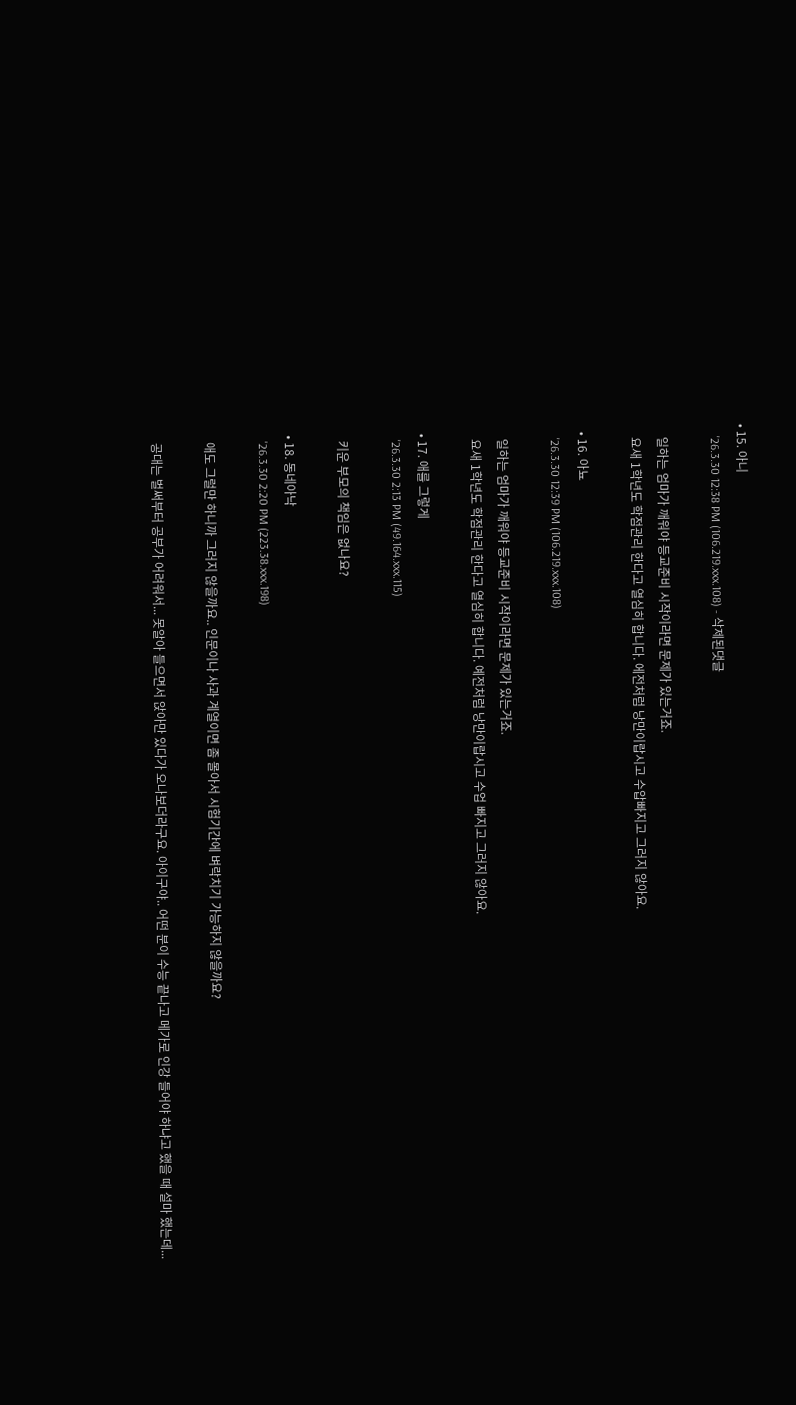• 15. 아니
    '26.3.30 12:38 PM (106.219.xxx.108) - 삭제된댓글

    일하는 엄마가 깨워야 등교준비 시작이라면 문제가 있는거죠.
    요새 1학년도 학점관리 한다고 열심히 합니다. 에전처럼 낭만이랍시고 수압빠지고 그러지 않아요.

  • 16. 아뇨
    '26.3.30 12:39 PM (106.219.xxx.108)

    일하는 엄마가 깨워야 등교준비 시작이라면 문제가 있는거죠.
    요새 1학년도 학점관리 한다고 열심히 합니다. 예전처럼 낭만이랍시고 수업 빠지고 그러지 않아요.

  • 17. 애를 그렇게
    '26.3.30 2:13 PM (49.164.xxx.115)

    키운 부모의 책임은 없나요?

  • 18. 동네아낙
    '26.3.30 2:20 PM (223.38.xxx.198)

    애도 그럴만 하니까 그러지 않을까요.. 인문이나 사과 계열이면 좀 몰아서 시험기간에 벼락치기 가능하지 않을까요?

    공대는 벌써부터 공부가 어려워서... 못알아 들으면서 앉아만 있다가 오나보더라구요. 아이구야.. 어떤 분이 수능 끝나고 메가로 인강 들어야 하냐고 했을 때 설마 했는데...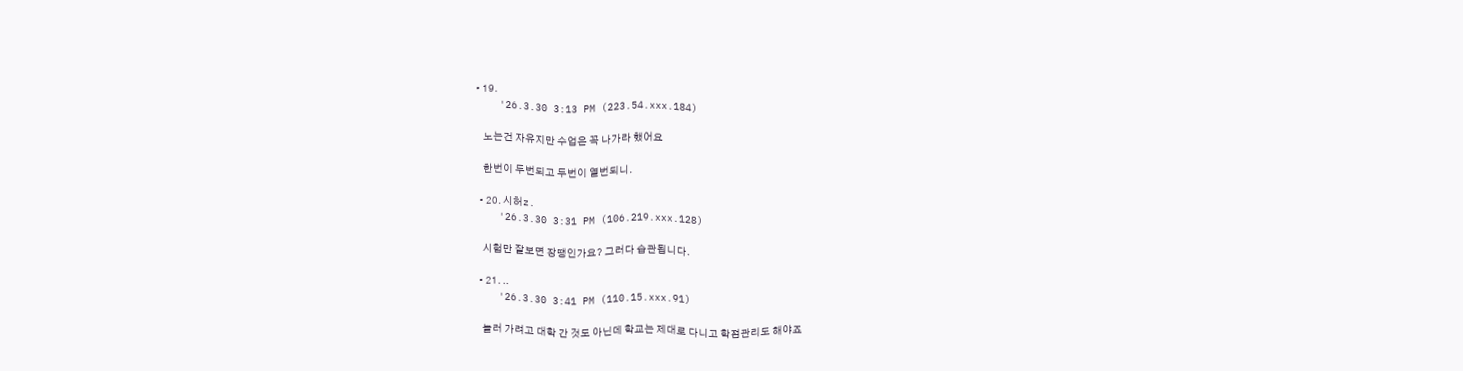• 19.
    '26.3.30 3:13 PM (223.54.xxx.184)

    노는건 자유지만 수업은 꼭 나가라 했어요

    한번이 두번되고 두번이 열번되니.

  • 20. 시허z.
    '26.3.30 3:31 PM (106.219.xxx.128)

    시험만 잘보면 장땡인가요? 그러다 습관됩니다.

  • 21. ..
    '26.3.30 3:41 PM (110.15.xxx.91)

    놀러 가려고 대학 간 것도 아닌데 학교는 제대로 다니고 학점관리도 해야죠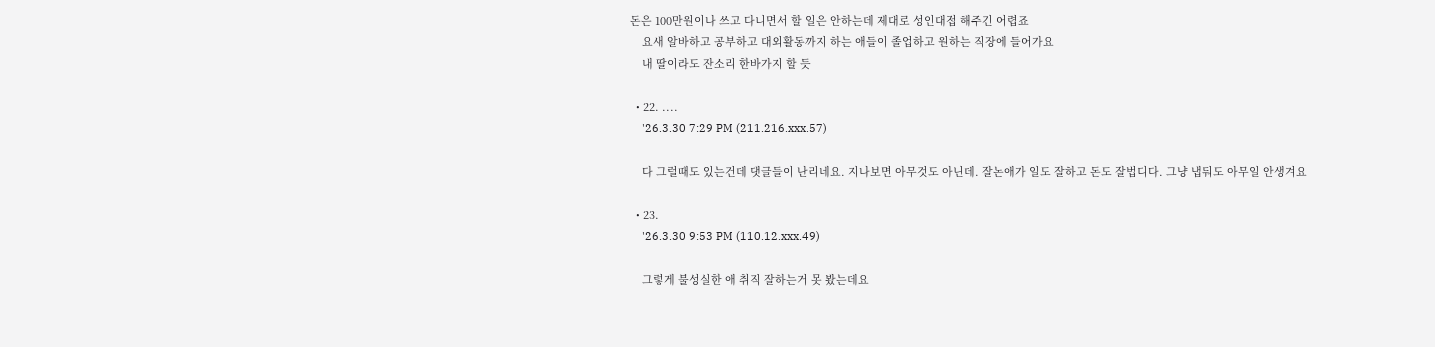돈은 100만원이나 쓰고 다니면서 할 일은 안하는데 제대로 성인대접 해주긴 어렵죠
    요새 알바하고 공부하고 대외활동까지 하는 애들이 졸업하고 원하는 직장에 들어가요
    내 딸이라도 잔소리 한바가지 할 듯

  • 22. ....
    '26.3.30 7:29 PM (211.216.xxx.57)

    다 그럴때도 있는건데 댓글들이 난리네요. 지나보면 아무것도 아닌데. 잘논애가 일도 잘하고 돈도 잘법디다. 그냥 냅둬도 아무일 안생겨요

  • 23.
    '26.3.30 9:53 PM (110.12.xxx.49)

    그렇게 불성실한 애 취직 잘하는거 못 봤는데요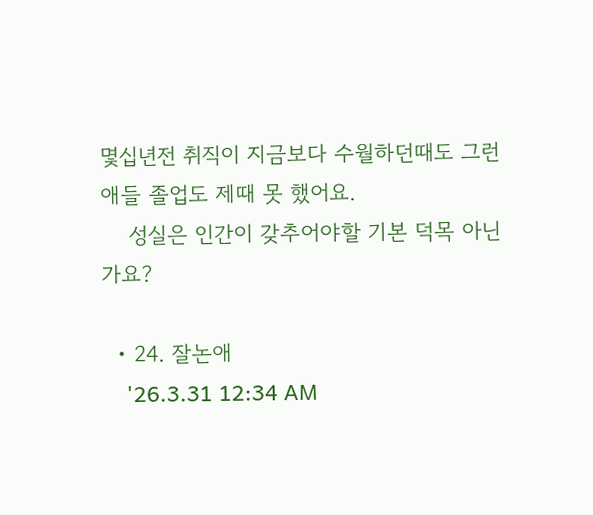몇십년전 취직이 지금보다 수월하던때도 그런애들 졸업도 제때 못 했어요.
    성실은 인간이 갖추어야할 기본 덕목 아닌가요?

  • 24. 잘논애
    '26.3.31 12:34 AM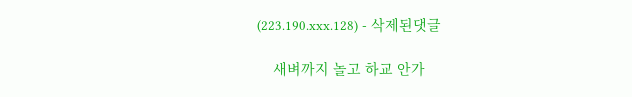(223.190.xxx.128) - 삭제된댓글

    새벼까지 놀고 하교 안가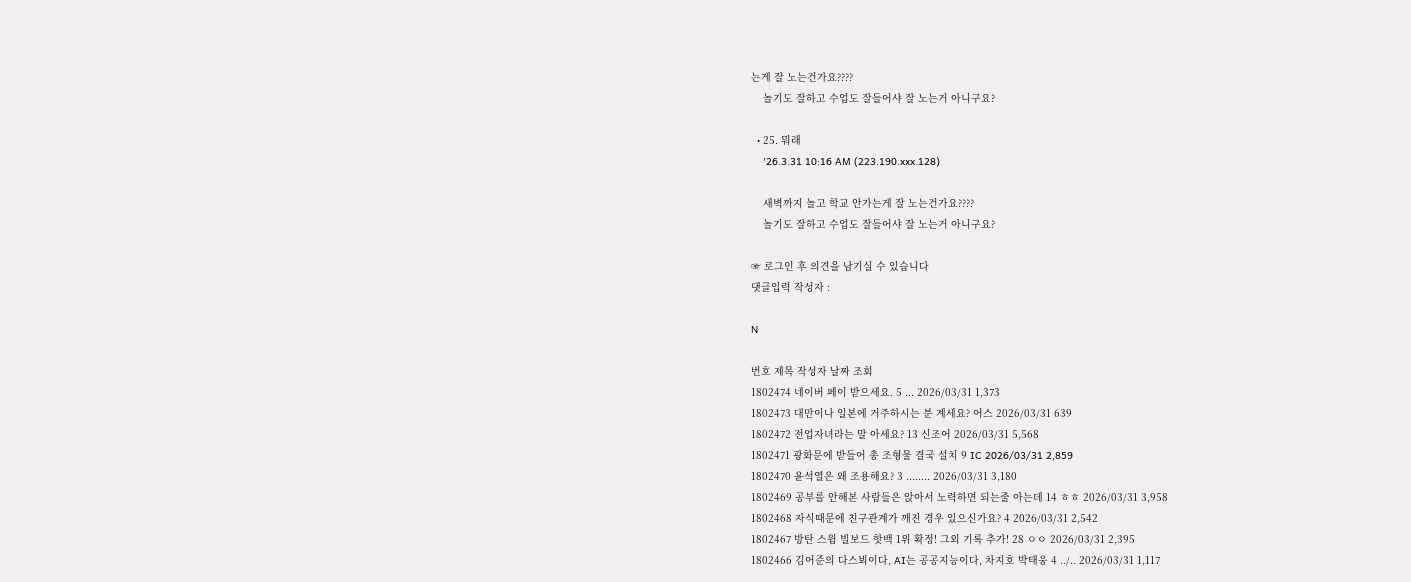는게 잘 노는건가요????
    놀기도 잘하고 수업도 잘들어샤 잘 노는거 아니구요?

  • 25. 뭐래
    '26.3.31 10:16 AM (223.190.xxx.128)

    새벽까지 놀고 학교 안가는게 잘 노는건가요????
    놀기도 잘하고 수업도 잘들어샤 잘 노는거 아니구요?

☞ 로그인 후 의견을 남기실 수 있습니다
댓글입력 작성자 :

N

번호 제목 작성자 날짜 조회
1802474 네이버 페이 받으세요. 5 ... 2026/03/31 1,373
1802473 대만이나 일본에 거주하시는 분 계세요? 어스 2026/03/31 639
1802472 전업자녀라는 말 아세요? 13 신조어 2026/03/31 5,568
1802471 광화문에 받들어 총 조형물 결국 설치 9 IC 2026/03/31 2,859
1802470 윤석열은 왜 조용해요? 3 ........ 2026/03/31 3,180
1802469 공부를 안해본 사람들은 앉아서 노력하면 되는줄 아는데 14 ㅎㅎ 2026/03/31 3,958
1802468 자식때문에 친구관계가 깨진 경우 있으신가요? 4 2026/03/31 2,542
1802467 방탄 스윔 빌보드 핫백 1위 확정! 그외 기록 추가! 28 ㅇㅇ 2026/03/31 2,395
1802466 김어준의 다스뵈이다, AI는 공공지능이다, 차지호 박태웅 4 ../.. 2026/03/31 1,117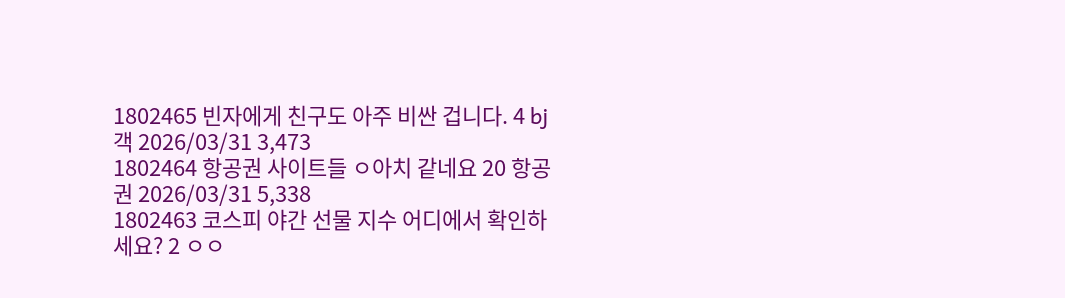1802465 빈자에게 친구도 아주 비싼 겁니다. 4 bj 객 2026/03/31 3,473
1802464 항공권 사이트들 ㅇ아치 같네요 20 항공권 2026/03/31 5,338
1802463 코스피 야간 선물 지수 어디에서 확인하세요? 2 ㅇㅇ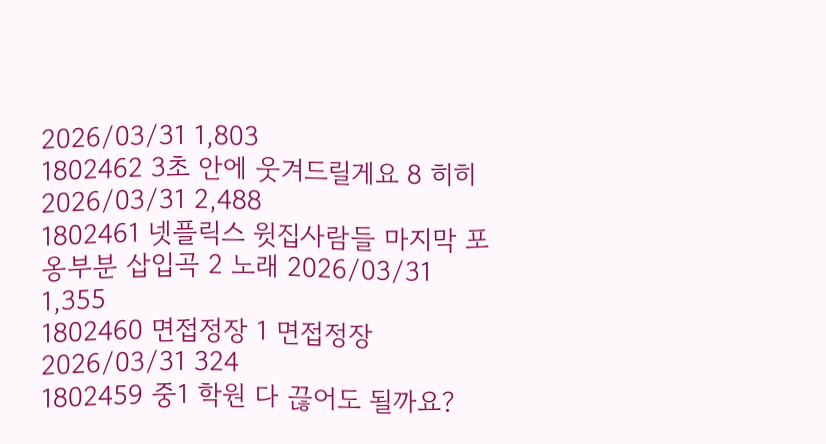2026/03/31 1,803
1802462 3초 안에 웃겨드릴게요 8 히히 2026/03/31 2,488
1802461 넷플릭스 윗집사람들 마지막 포옹부분 삽입곡 2 노래 2026/03/31 1,355
1802460 면접정장 1 면접정장 2026/03/31 324
1802459 중1 학원 다 끊어도 될까요?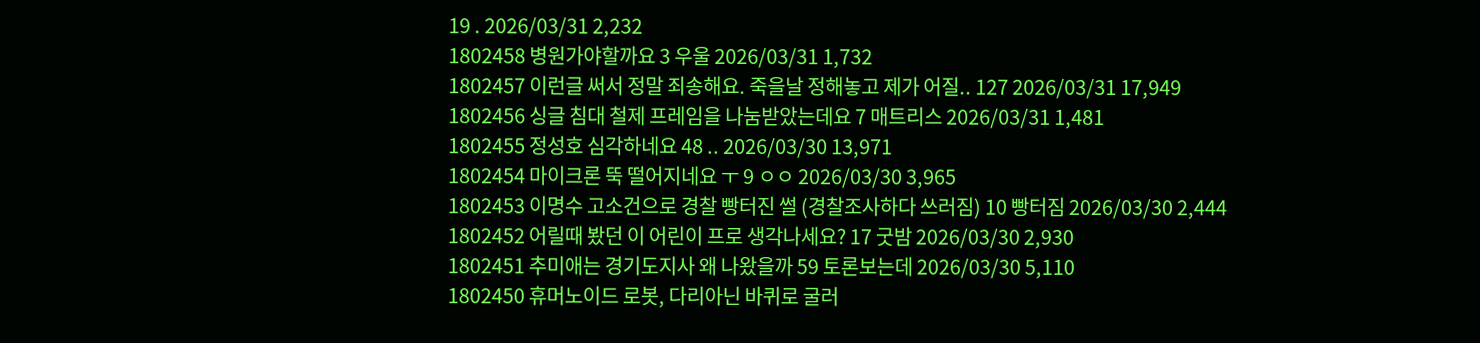19 . 2026/03/31 2,232
1802458 병원가야할까요 3 우울 2026/03/31 1,732
1802457 이런글 써서 정말 죄송해요. 죽을날 정해놓고 제가 어질.. 127 2026/03/31 17,949
1802456 싱글 침대 철제 프레임을 나눔받았는데요 7 매트리스 2026/03/31 1,481
1802455 정성호 심각하네요 48 .. 2026/03/30 13,971
1802454 마이크론 뚝 떨어지네요 ㅜ 9 ㅇㅇ 2026/03/30 3,965
1802453 이명수 고소건으로 경찰 빵터진 썰 (경찰조사하다 쓰러짐) 10 빵터짐 2026/03/30 2,444
1802452 어릴때 봤던 이 어린이 프로 생각나세요? 17 굿밤 2026/03/30 2,930
1802451 추미애는 경기도지사 왜 나왔을까 59 토론보는데 2026/03/30 5,110
1802450 휴머노이드 로봇, 다리아닌 바퀴로 굴러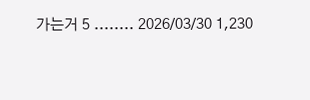가는거 5 ........ 2026/03/30 1,230